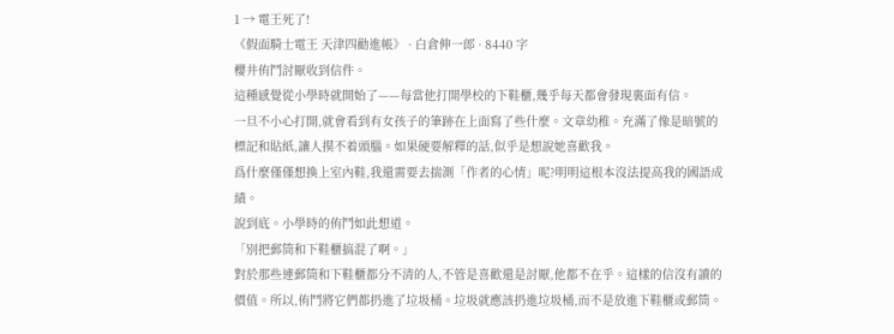1 → 電王死了!
《假面騎士電王 天津四勸進帳》 · 白倉伸一郎 · 8440 字
櫻井侑鬥討厭收到信件。
這種感覺從小學時就開始了——每當他打開學校的下鞋櫃,幾乎每天都會發現裏面有信。
一旦不小心打開,就會看到有女孩子的筆跡在上面寫了些什麼。文章幼稚。充滿了像是暗號的標記和貼紙,讓人摸不着頭腦。如果硬要解釋的話,似乎是想說她喜歡我。
爲什麼僅僅想換上室內鞋,我還需要去揣測「作者的心情」呢?明明這根本沒法提高我的國語成績。
說到底。小學時的侑鬥如此想道。
「別把郵筒和下鞋櫃搞混了啊。」
對於那些連郵筒和下鞋櫃都分不清的人,不管是喜歡還是討厭,他都不在乎。這樣的信沒有讀的價值。所以,侑鬥將它們都扔進了垃圾桶。垃圾就應該扔進垃圾桶,而不是放進下鞋櫃或郵筒。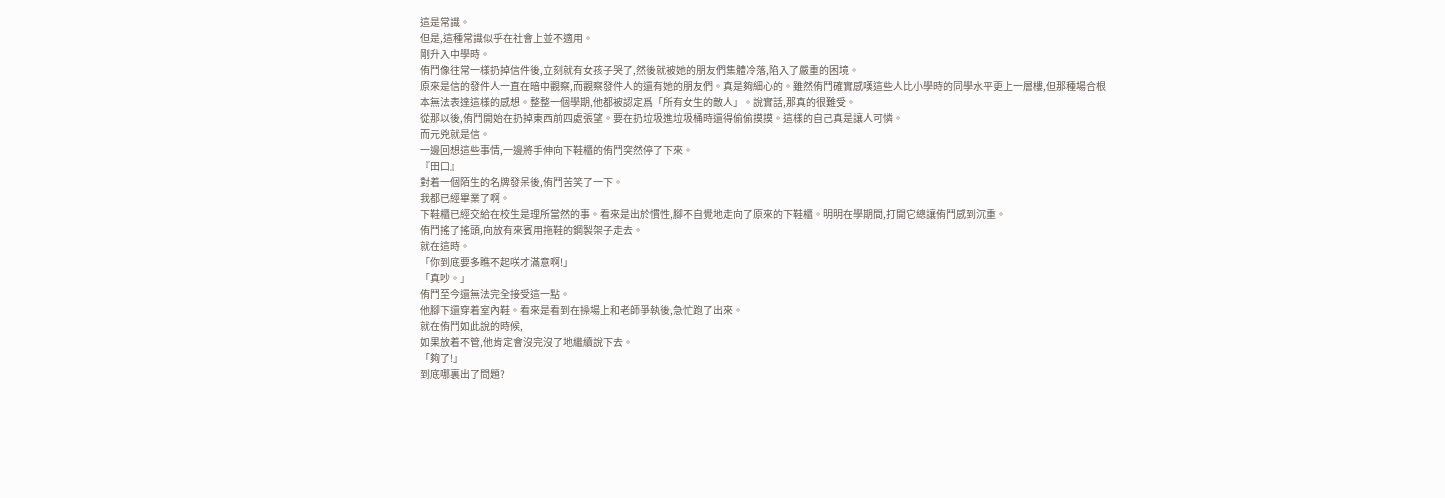這是常識。
但是,這種常識似乎在社會上並不適用。
剛升入中學時。
侑鬥像往常一樣扔掉信件後,立刻就有女孩子哭了,然後就被她的朋友們集體冷落,陷入了嚴重的困境。
原來是信的發件人一直在暗中觀察,而觀察發件人的還有她的朋友們。真是夠細心的。雖然侑鬥確實感嘆這些人比小學時的同學水平更上一層樓,但那種場合根本無法表達這樣的感想。整整一個學期,他都被認定爲「所有女生的敵人」。說實話,那真的很難受。
從那以後,侑鬥開始在扔掉東西前四處張望。要在扔垃圾進垃圾桶時還得偷偷摸摸。這樣的自己真是讓人可憐。
而元兇就是信。
一邊回想這些事情,一邊將手伸向下鞋櫃的侑鬥突然停了下來。
『田口』
對着一個陌生的名牌發呆後,侑鬥苦笑了一下。
我都已經畢業了啊。
下鞋櫃已經交給在校生是理所當然的事。看來是出於慣性,腳不自覺地走向了原來的下鞋櫃。明明在學期間,打開它總讓侑鬥感到沉重。
侑鬥搖了搖頭,向放有來賓用拖鞋的鋼製架子走去。
就在這時。
「你到底要多瞧不起咲才滿意啊!」
「真吵。」
侑鬥至今還無法完全接受這一點。
他腳下還穿着室內鞋。看來是看到在操場上和老師爭執後,急忙跑了出來。
就在侑鬥如此說的時候,
如果放着不管,他肯定會沒完沒了地繼續說下去。
「夠了!」
到底哪裏出了問題?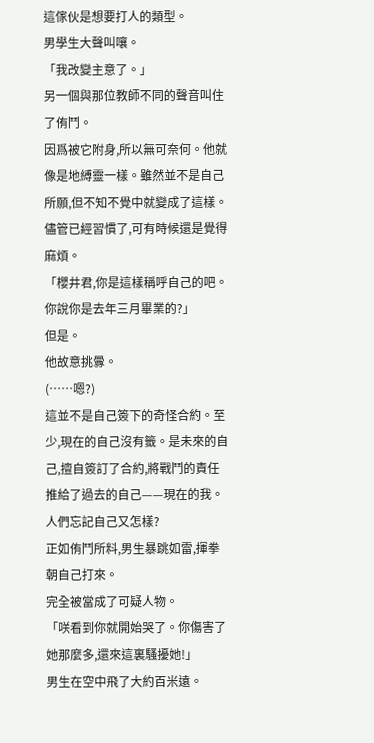這傢伙是想要打人的類型。
男學生大聲叫嚷。
「我改變主意了。」
另一個與那位教師不同的聲音叫住了侑鬥。
因爲被它附身,所以無可奈何。他就像是地縛靈一樣。雖然並不是自己所願,但不知不覺中就變成了這樣。儘管已經習慣了,可有時候還是覺得麻煩。
「櫻井君,你是這樣稱呼自己的吧。你說你是去年三月畢業的?」
但是。
他故意挑釁。
(……嗯?)
這並不是自己簽下的奇怪合約。至少,現在的自己沒有籤。是未來的自己,擅自簽訂了合約,將戰鬥的責任推給了過去的自己——現在的我。
人們忘記自己又怎樣?
正如侑鬥所料,男生暴跳如雷,揮拳朝自己打來。
完全被當成了可疑人物。
「咲看到你就開始哭了。你傷害了她那麼多,還來這裏騷擾她!」
男生在空中飛了大約百米遠。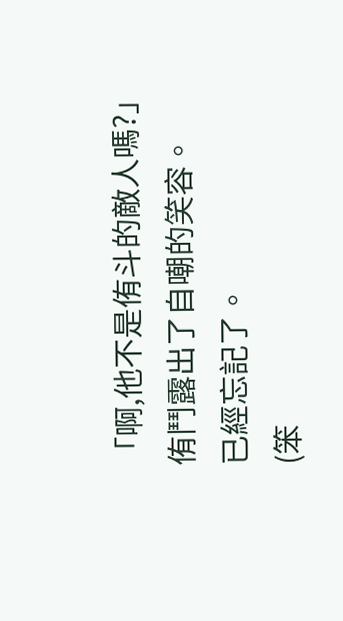「啊,他不是侑斗的敵人嗎?」
侑鬥露出了自嘲的笑容。
已經忘記了。
(笨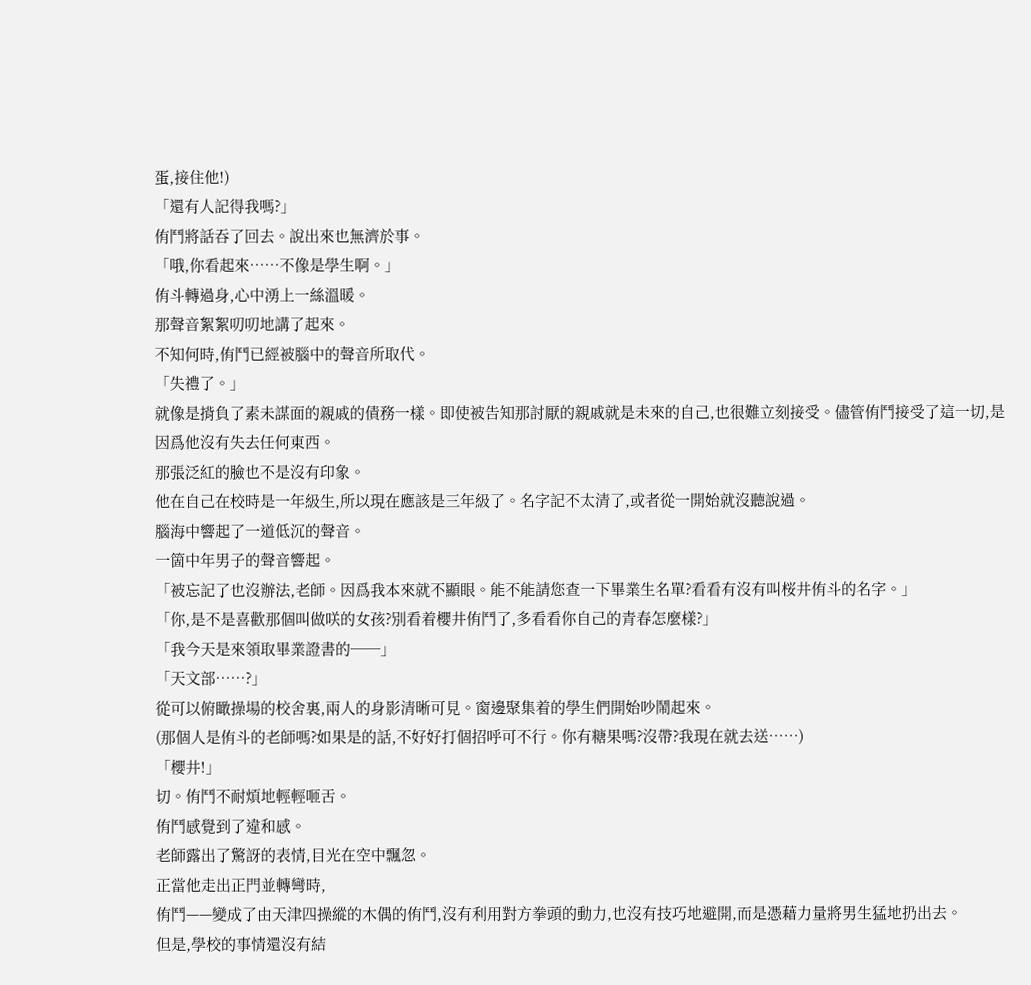蛋,接住他!)
「還有人記得我嗎?」
侑鬥將話吞了回去。說出來也無濟於事。
「哦,你看起來……不像是學生啊。」
侑斗轉過身,心中湧上一絲溫暖。
那聲音絮絮叨叨地講了起來。
不知何時,侑鬥已經被腦中的聲音所取代。
「失禮了。」
就像是揹負了素未謀面的親戚的債務一樣。即使被告知那討厭的親戚就是未來的自己,也很難立刻接受。儘管侑鬥接受了這一切,是因爲他沒有失去任何東西。
那張泛紅的臉也不是沒有印象。
他在自己在校時是一年級生,所以現在應該是三年級了。名字記不太清了,或者從一開始就沒聽說過。
腦海中響起了一道低沉的聲音。
一箇中年男子的聲音響起。
「被忘記了也沒辦法,老師。因爲我本來就不顯眼。能不能請您查一下畢業生名單?看看有沒有叫桜井侑斗的名字。」
「你,是不是喜歡那個叫做咲的女孩?別看着櫻井侑鬥了,多看看你自己的青春怎麼樣?」
「我今天是來領取畢業證書的──」
「天文部……?」
從可以俯瞰操場的校舍裏,兩人的身影清晰可見。窗邊聚集着的學生們開始吵鬧起來。
(那個人是侑斗的老師嗎?如果是的話,不好好打個招呼可不行。你有糖果嗎?沒帶?我現在就去送……)
「櫻井!」
切。侑鬥不耐煩地輕輕咂舌。
侑鬥感覺到了違和感。
老師露出了驚訝的表情,目光在空中飄忽。
正當他走出正門並轉彎時,
侑鬥——變成了由天津四操縱的木偶的侑鬥,沒有利用對方拳頭的動力,也沒有技巧地避開,而是憑藉力量將男生猛地扔出去。
但是,學校的事情還沒有結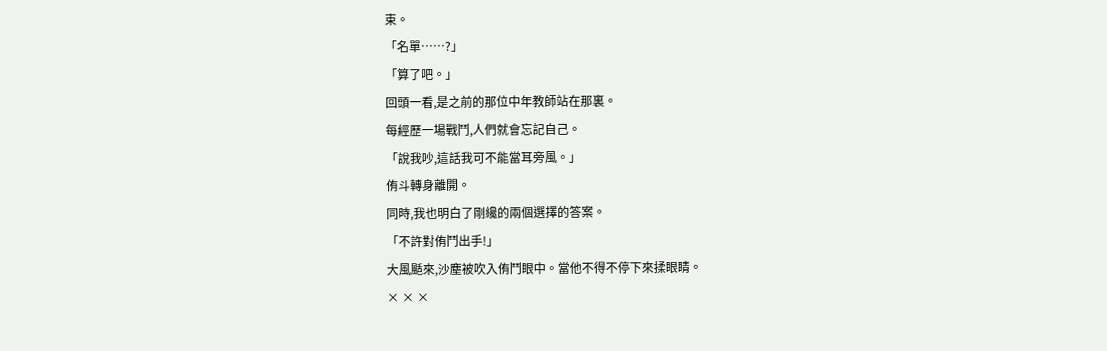束。
「名單……?」
「算了吧。」
回頭一看,是之前的那位中年教師站在那裏。
每經歷一場戰鬥,人們就會忘記自己。
「說我吵,這話我可不能當耳旁風。」
侑斗轉身離開。
同時,我也明白了剛纔的兩個選擇的答案。
「不許對侑鬥出手!」
大風颳來,沙塵被吹入侑鬥眼中。當他不得不停下來揉眼睛。
× × ×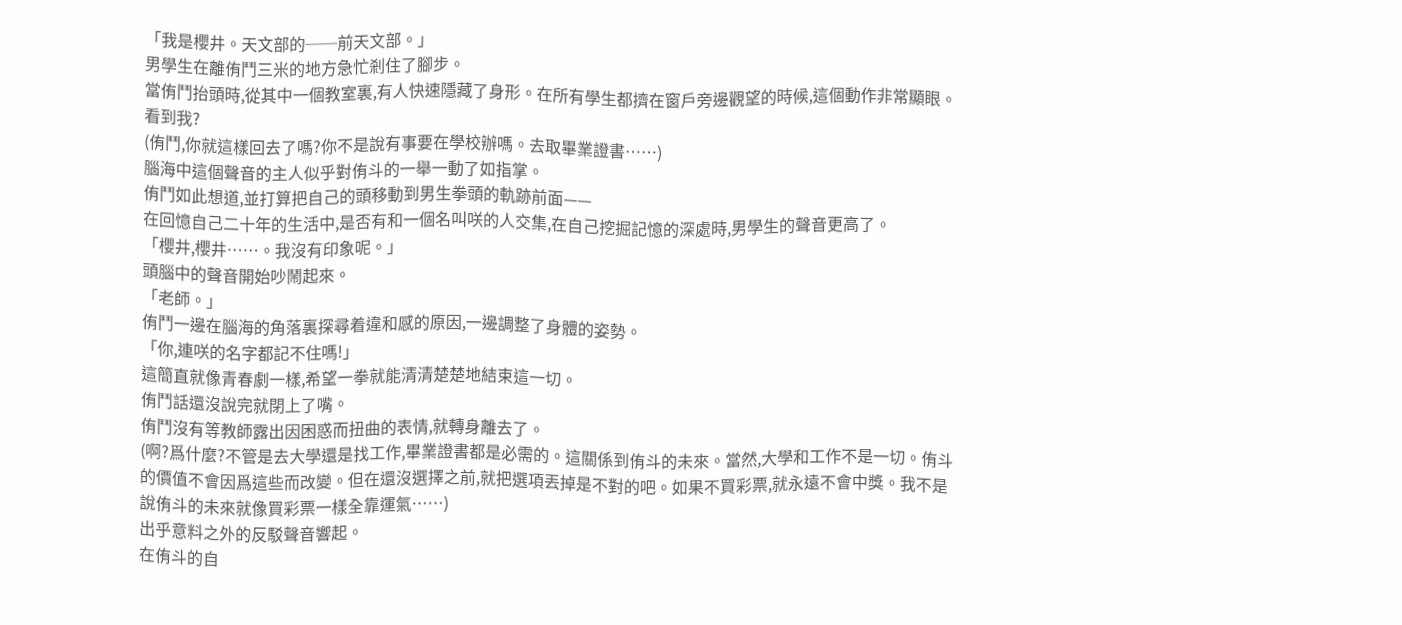「我是櫻井。天文部的──前天文部。」
男學生在離侑鬥三米的地方急忙剎住了腳步。
當侑鬥抬頭時,從其中一個教室裏,有人快速隱藏了身形。在所有學生都擠在窗戶旁邊觀望的時候,這個動作非常顯眼。
看到我?
(侑鬥,你就這樣回去了嗎?你不是說有事要在學校辦嗎。去取畢業證書……)
腦海中這個聲音的主人似乎對侑斗的一舉一動了如指掌。
侑鬥如此想道,並打算把自己的頭移動到男生拳頭的軌跡前面——
在回憶自己二十年的生活中,是否有和一個名叫咲的人交集,在自己挖掘記憶的深處時,男學生的聲音更高了。
「櫻井,櫻井……。我沒有印象呢。」
頭腦中的聲音開始吵鬧起來。
「老師。」
侑鬥一邊在腦海的角落裏探尋着違和感的原因,一邊調整了身體的姿勢。
「你,連咲的名字都記不住嗎!」
這簡直就像青春劇一樣,希望一拳就能清清楚楚地結束這一切。
侑鬥話還沒說完就閉上了嘴。
侑鬥沒有等教師露出因困惑而扭曲的表情,就轉身離去了。
(啊?爲什麼?不管是去大學還是找工作,畢業證書都是必需的。這關係到侑斗的未來。當然,大學和工作不是一切。侑斗的價值不會因爲這些而改變。但在還沒選擇之前,就把選項丟掉是不對的吧。如果不買彩票,就永遠不會中獎。我不是說侑斗的未來就像買彩票一樣全靠運氣……)
出乎意料之外的反駁聲音響起。
在侑斗的自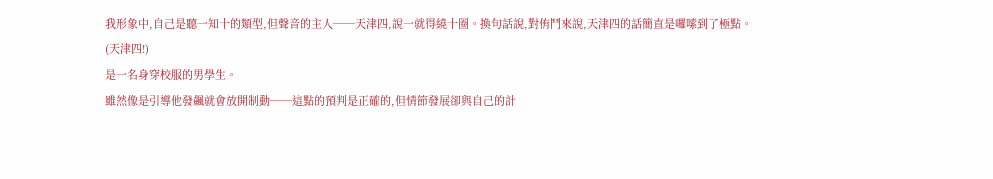我形象中,自己是聽一知十的類型,但聲音的主人──天津四,說一就得繞十圈。換句話說,對侑鬥來說,天津四的話簡直是囉嗦到了極點。
(天津四!)
是一名身穿校服的男學生。
雖然像是引導他發飆就會放開制動──這點的預判是正確的,但情節發展卻與自己的計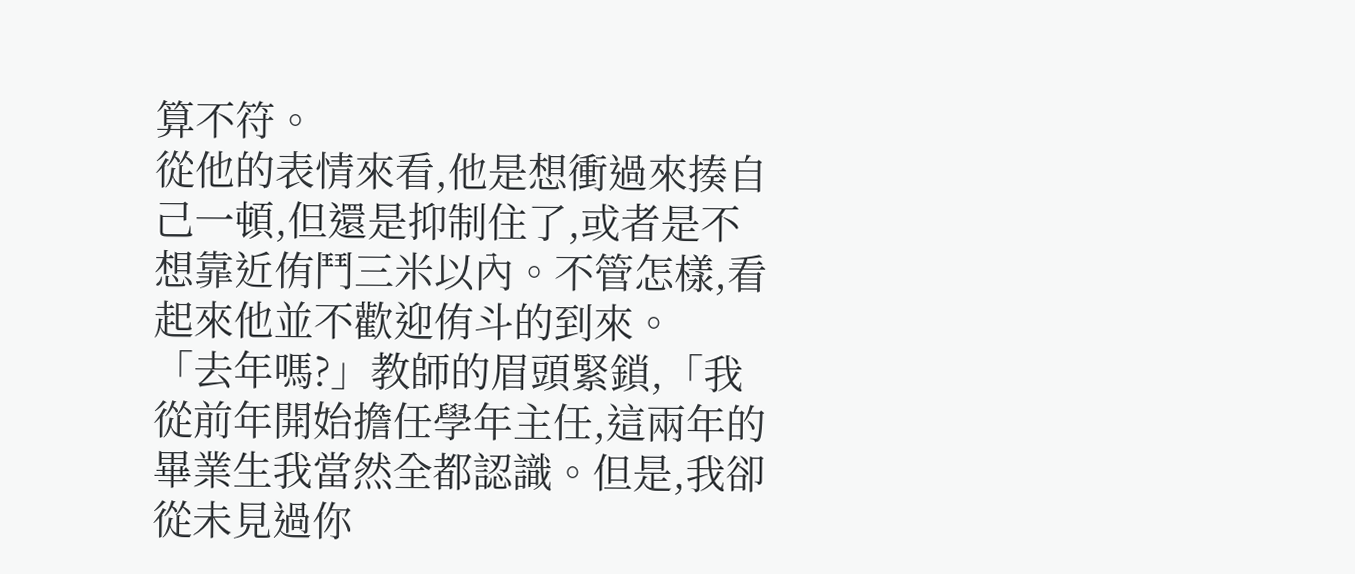算不符。
從他的表情來看,他是想衝過來揍自己一頓,但還是抑制住了,或者是不想靠近侑鬥三米以內。不管怎樣,看起來他並不歡迎侑斗的到來。
「去年嗎?」教師的眉頭緊鎖,「我從前年開始擔任學年主任,這兩年的畢業生我當然全都認識。但是,我卻從未見過你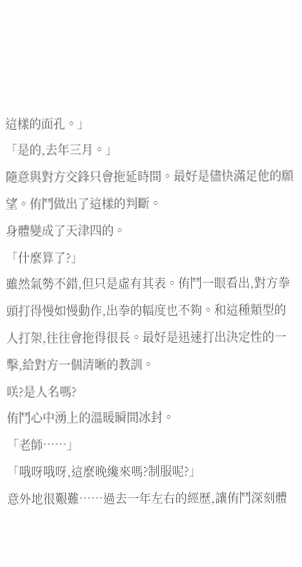這樣的面孔。」
「是的,去年三月。」
隨意與對方交鋒只會拖延時間。最好是儘快滿足他的願望。侑鬥做出了這樣的判斷。
身體變成了天津四的。
「什麼算了?」
雖然氣勢不錯,但只是虛有其表。侑鬥一眼看出,對方拳頭打得慢如慢動作,出拳的幅度也不夠。和這種類型的人打架,往往會拖得很長。最好是迅速打出決定性的一擊,給對方一個清晰的教訓。
咲?是人名嗎?
侑鬥心中湧上的溫暖瞬間冰封。
「老師……」
「哦呀哦呀,這麼晚纔來嗎?制服呢?」
意外地很艱難……過去一年左右的經歷,讓侑鬥深刻體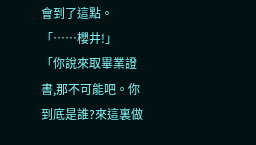會到了這點。
「……櫻井!」
「你說來取畢業證書,那不可能吧。你到底是誰?來這裏做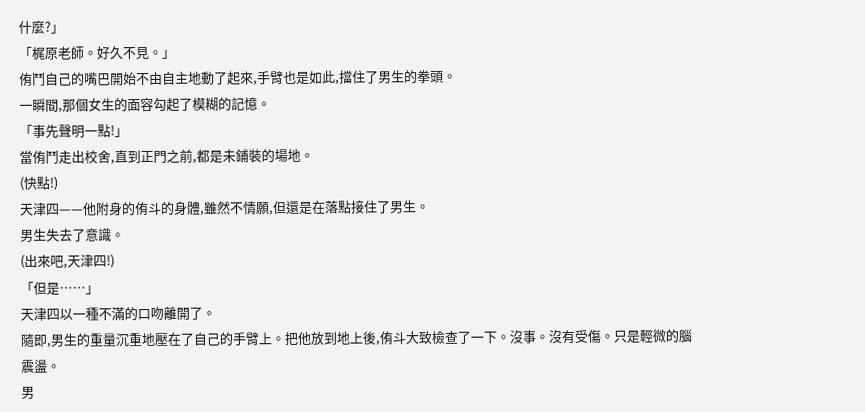什麼?」
「梶原老師。好久不見。」
侑鬥自己的嘴巴開始不由自主地動了起來,手臂也是如此,擋住了男生的拳頭。
一瞬間,那個女生的面容勾起了模糊的記憶。
「事先聲明一點!」
當侑鬥走出校舍,直到正門之前,都是未鋪裝的場地。
(快點!)
天津四——他附身的侑斗的身體,雖然不情願,但還是在落點接住了男生。
男生失去了意識。
(出來吧,天津四!)
「但是……」
天津四以一種不滿的口吻離開了。
隨即,男生的重量沉重地壓在了自己的手臂上。把他放到地上後,侑斗大致檢查了一下。沒事。沒有受傷。只是輕微的腦震盪。
男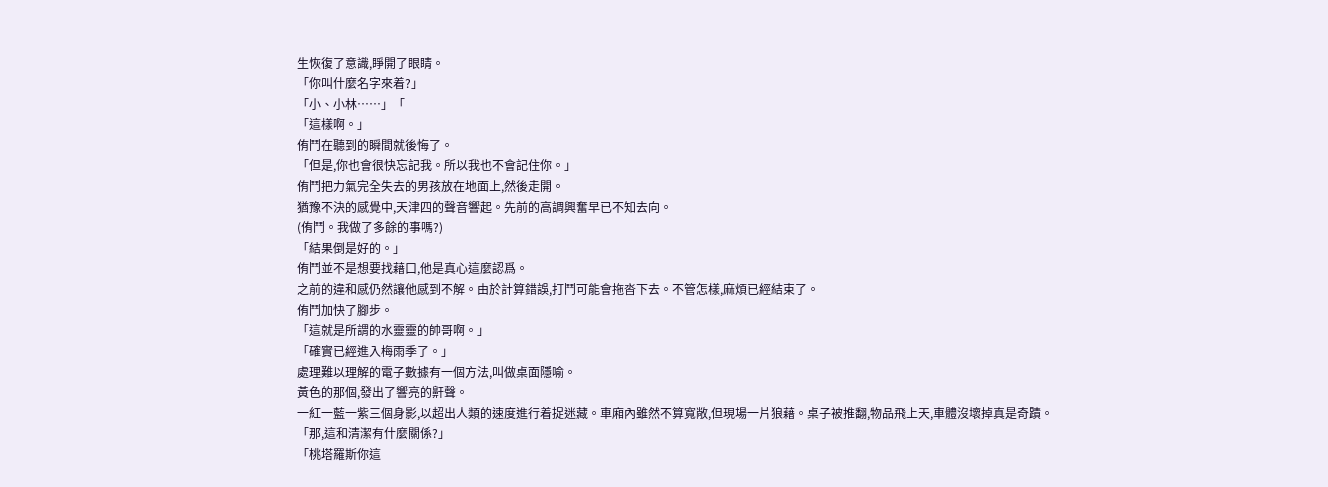生恢復了意識,睜開了眼睛。
「你叫什麼名字來着?」
「小、小林……」「
「這樣啊。」
侑鬥在聽到的瞬間就後悔了。
「但是,你也會很快忘記我。所以我也不會記住你。」
侑鬥把力氣完全失去的男孩放在地面上,然後走開。
猶豫不決的感覺中,天津四的聲音響起。先前的高調興奮早已不知去向。
(侑鬥。我做了多餘的事嗎?)
「結果倒是好的。」
侑鬥並不是想要找藉口,他是真心這麼認爲。
之前的違和感仍然讓他感到不解。由於計算錯誤,打鬥可能會拖沓下去。不管怎樣,麻煩已經結束了。
侑鬥加快了腳步。
「這就是所謂的水靈靈的帥哥啊。」
「確實已經進入梅雨季了。」
處理難以理解的電子數據有一個方法,叫做桌面隱喻。
黃色的那個,發出了響亮的鼾聲。
一紅一藍一紫三個身影,以超出人類的速度進行着捉迷藏。車廂內雖然不算寬敞,但現場一片狼藉。桌子被推翻,物品飛上天,車體沒壞掉真是奇蹟。
「那,這和清潔有什麼關係?」
「桃塔羅斯你這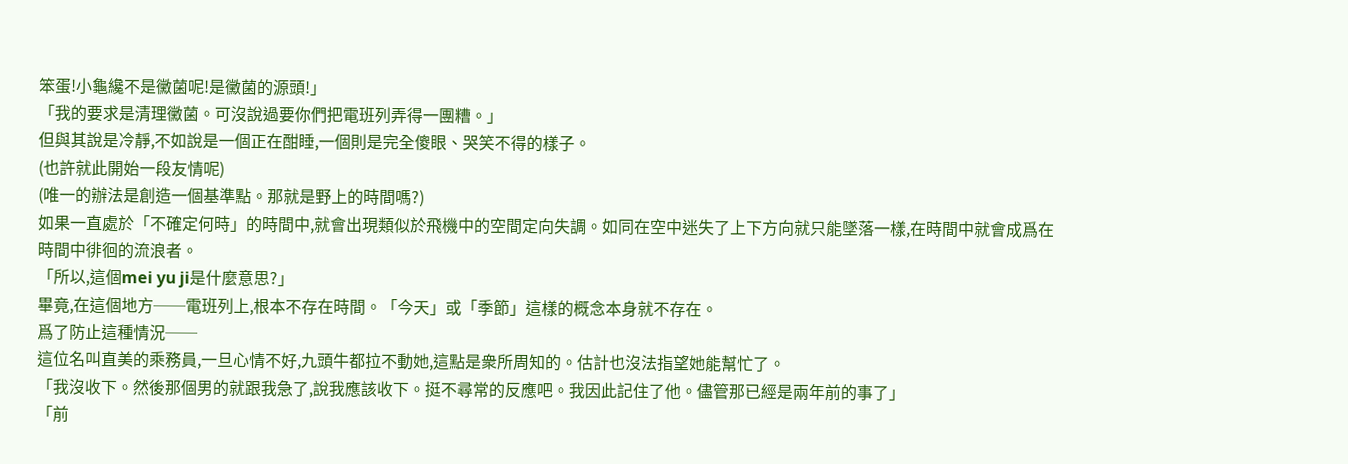笨蛋!小龜纔不是黴菌呢!是黴菌的源頭!」
「我的要求是清理黴菌。可沒說過要你們把電班列弄得一團糟。」
但與其說是冷靜,不如說是一個正在酣睡,一個則是完全傻眼、哭笑不得的樣子。
(也許就此開始一段友情呢)
(唯一的辦法是創造一個基準點。那就是野上的時間嗎?)
如果一直處於「不確定何時」的時間中,就會出現類似於飛機中的空間定向失調。如同在空中迷失了上下方向就只能墜落一樣,在時間中就會成爲在時間中徘徊的流浪者。
「所以,這個mei yu ji是什麼意思?」
畢竟,在這個地方──電班列上,根本不存在時間。「今天」或「季節」這樣的概念本身就不存在。
爲了防止這種情況──
這位名叫直美的乘務員,一旦心情不好,九頭牛都拉不動她,這點是衆所周知的。估計也沒法指望她能幫忙了。
「我沒收下。然後那個男的就跟我急了,說我應該收下。挺不尋常的反應吧。我因此記住了他。儘管那已經是兩年前的事了」
「前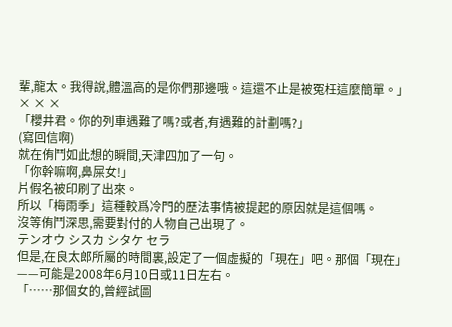輩,龍太。我得說,體溫高的是你們那邊哦。這還不止是被冤枉這麼簡單。」
× × ×
「櫻井君。你的列車遇難了嗎?或者,有遇難的計劃嗎?」
(寫回信啊)
就在侑鬥如此想的瞬間,天津四加了一句。
「你幹嘛啊,鼻屎女!」
片假名被印刷了出來。
所以「梅雨季」這種較爲冷門的歷法事情被提起的原因就是這個嗎。
沒等侑鬥深思,需要對付的人物自己出現了。
テンオウ シスカ シタケ セラ
但是,在良太郎所屬的時間裏,設定了一個虛擬的「現在」吧。那個「現在」——可能是2008年6月10日或11日左右。
「……那個女的,曾經試圖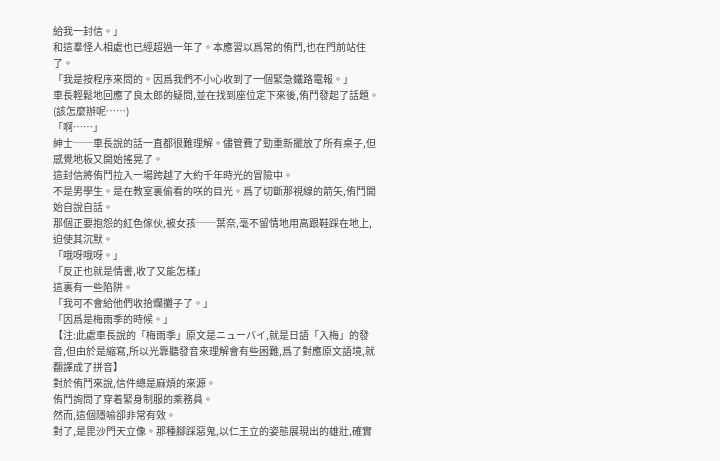給我一封信。」
和這羣怪人相處也已經超過一年了。本應習以爲常的侑鬥,也在門前站住了。
「我是按程序來問的。因爲我們不小心收到了一個緊急鐵路電報。」
車長輕鬆地回應了良太郎的疑問,並在找到座位定下來後,侑鬥發起了話題。
(該怎麼辦呢……)
「啊……」
紳士──車長說的話一直都很難理解。儘管費了勁重新擺放了所有桌子,但感覺地板又開始搖晃了。
這封信將侑鬥拉入一場跨越了大約千年時光的冒險中。
不是男學生。是在教室裏偷看的咲的目光。爲了切斷那視線的箭矢,侑鬥開始自說自話。
那個正要抱怨的紅色傢伙,被女孩──葉奈,毫不留情地用高跟鞋踩在地上,迫使其沉默。
「哦呀哦呀。」
「反正也就是情書,收了又能怎樣」
這裏有一些陷阱。
「我可不會給他們收拾爛攤子了。」
「因爲是梅雨季的時候。」
【注:此處車長說的「梅雨季」原文是ニューバイ,就是日語「入梅」的發音,但由於是縮寫,所以光靠聽發音來理解會有些困難,爲了對應原文語境,就翻譯成了拼音】
對於侑鬥來說,信件總是麻煩的來源。
侑鬥詢問了穿着緊身制服的乘務員。
然而,這個隱喻卻非常有效。
對了,是毘沙門天立像。那種腳踩惡鬼,以仁王立的姿態展現出的雄壯,確實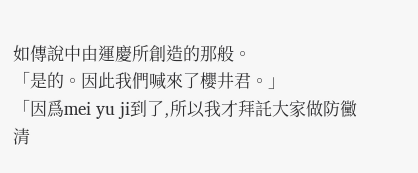如傳說中由運慶所創造的那般。
「是的。因此我們喊來了櫻井君。」
「因爲mei yu ji到了,所以我才拜託大家做防黴清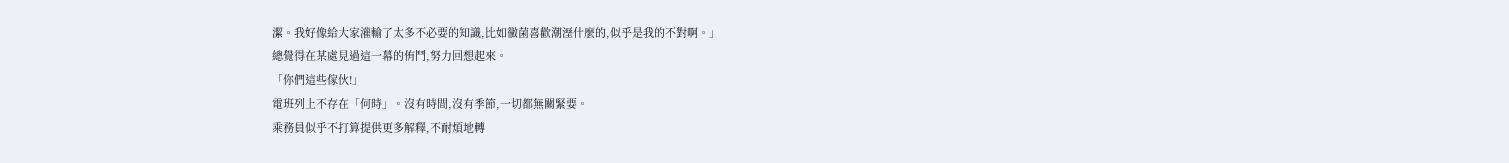潔。我好像給大家灌輸了太多不必要的知識,比如黴菌喜歡潮溼什麼的,似乎是我的不對啊。」
總覺得在某處見過這一幕的侑鬥,努力回想起來。
「你們這些傢伙!」
電班列上不存在「何時」。沒有時間,沒有季節,一切都無關緊要。
乘務員似乎不打算提供更多解釋,不耐煩地轉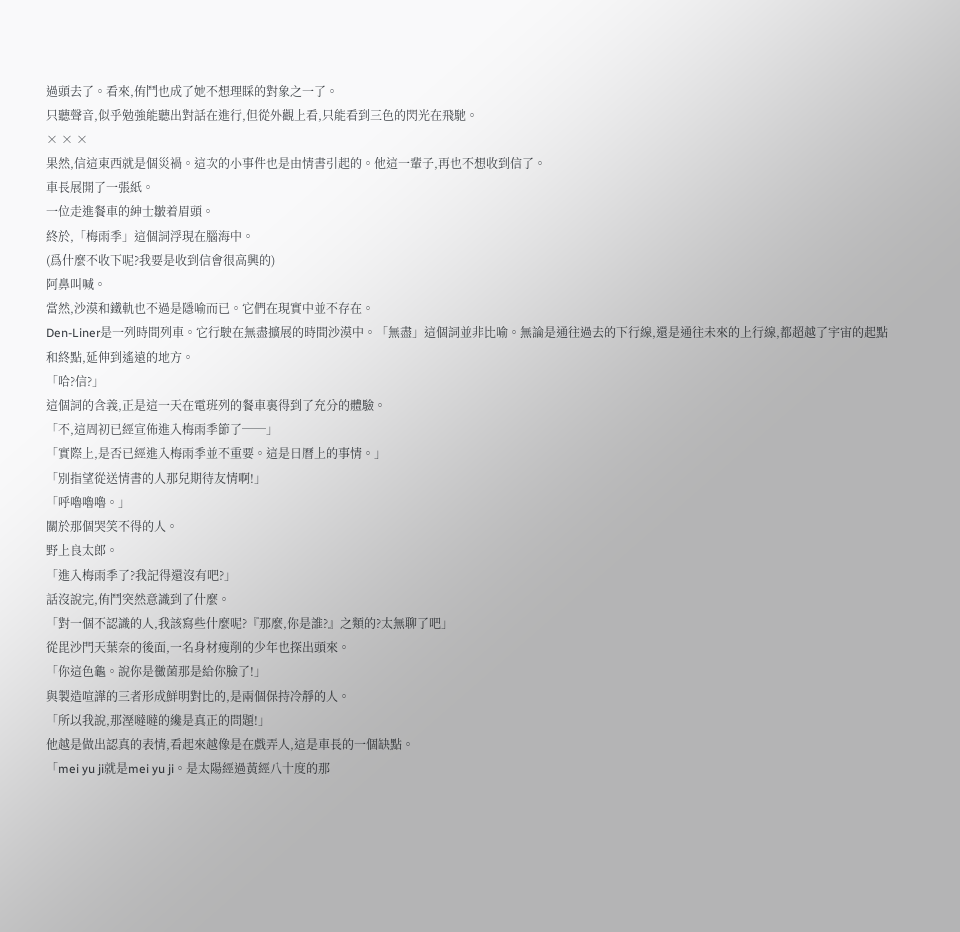過頭去了。看來,侑鬥也成了她不想理睬的對象之一了。
只聽聲音,似乎勉強能聽出對話在進行,但從外觀上看,只能看到三色的閃光在飛馳。
× × ×
果然,信這東西就是個災禍。這次的小事件也是由情書引起的。他這一輩子,再也不想收到信了。
車長展開了一張紙。
一位走進餐車的紳士皺着眉頭。
終於,「梅雨季」這個詞浮現在腦海中。
(爲什麼不收下呢?我要是收到信會很高興的)
阿鼻叫喊。
當然,沙漠和鐵軌也不過是隱喻而已。它們在現實中並不存在。
Den-Liner是一列時間列車。它行駛在無盡擴展的時間沙漠中。「無盡」這個詞並非比喻。無論是通往過去的下行線,還是通往未來的上行線,都超越了宇宙的起點和終點,延伸到遙遠的地方。
「哈?信?」
這個詞的含義,正是這一天在電班列的餐車裏得到了充分的體驗。
「不,這周初已經宣佈進入梅雨季節了──」
「實際上,是否已經進入梅雨季並不重要。這是日曆上的事情。」
「別指望從送情書的人那兒期待友情啊!」
「呼嚕嚕嚕。」
關於那個哭笑不得的人。
野上良太郎。
「進入梅雨季了?我記得還沒有吧?」
話沒說完,侑鬥突然意識到了什麼。
「對一個不認識的人,我該寫些什麼呢?『那麼,你是誰?』之類的?太無聊了吧」
從毘沙門天葉奈的後面,一名身材瘦削的少年也探出頭來。
「你這色龜。說你是黴菌那是給你臉了!」
與製造喧譁的三者形成鮮明對比的,是兩個保持冷靜的人。
「所以我說,那溼噠噠的纔是真正的問題!」
他越是做出認真的表情,看起來越像是在戲弄人,這是車長的一個缺點。
「mei yu ji就是mei yu ji。是太陽經過黃經八十度的那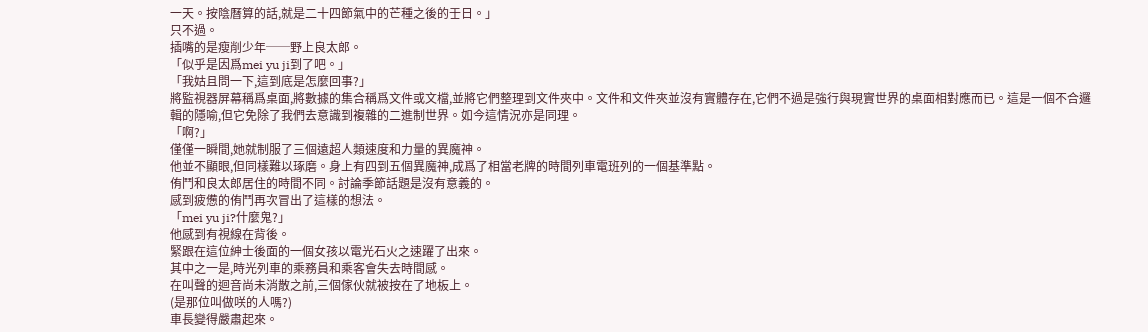一天。按陰曆算的話,就是二十四節氣中的芒種之後的壬日。」
只不過。
插嘴的是瘦削少年──野上良太郎。
「似乎是因爲mei yu ji到了吧。」
「我姑且問一下,這到底是怎麼回事?」
將監視器屏幕稱爲桌面,將數據的集合稱爲文件或文檔,並將它們整理到文件夾中。文件和文件夾並沒有實體存在,它們不過是強行與現實世界的桌面相對應而已。這是一個不合邏輯的隱喻,但它免除了我們去意識到複雜的二進制世界。如今這情況亦是同理。
「啊?」
僅僅一瞬間,她就制服了三個遠超人類速度和力量的異魔神。
他並不顯眼,但同樣難以琢磨。身上有四到五個異魔神,成爲了相當老牌的時間列車電班列的一個基準點。
侑鬥和良太郎居住的時間不同。討論季節話題是沒有意義的。
感到疲憊的侑鬥再次冒出了這樣的想法。
「mei yu ji?什麼鬼?」
他感到有視線在背後。
緊跟在這位紳士後面的一個女孩以電光石火之速躍了出來。
其中之一是,時光列車的乘務員和乘客會失去時間感。
在叫聲的迴音尚未消散之前,三個傢伙就被按在了地板上。
(是那位叫做咲的人嗎?)
車長變得嚴肅起來。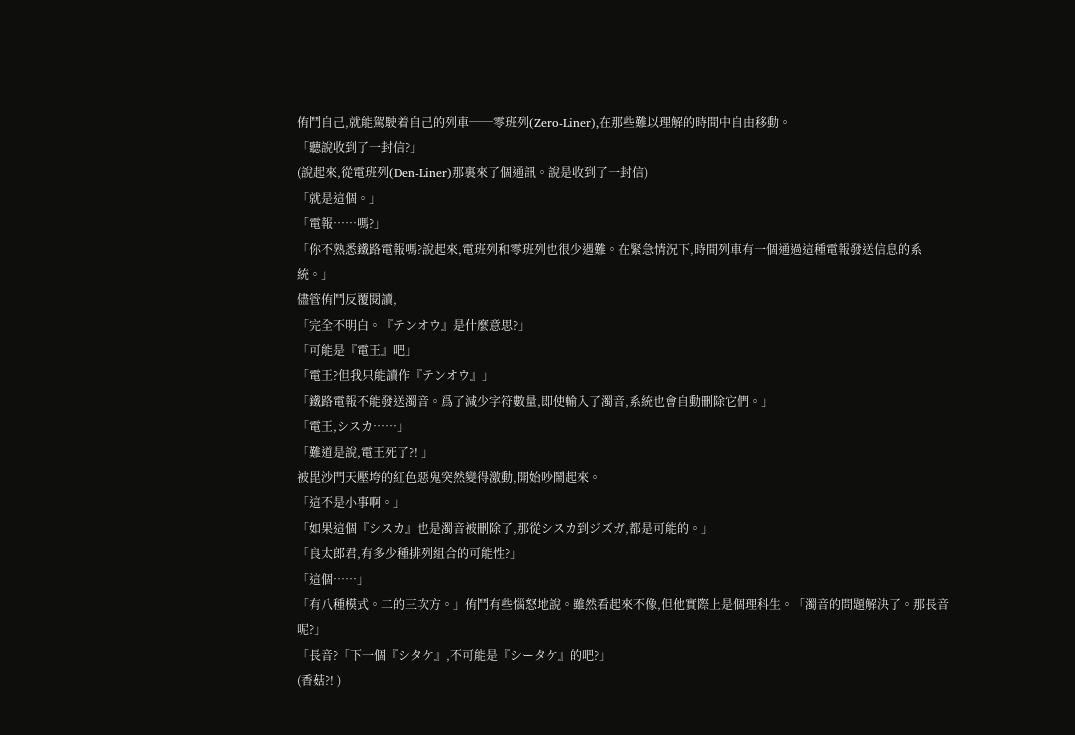侑鬥自己,就能駕駛着自己的列車──零班列(Zero-Liner),在那些難以理解的時間中自由移動。
「聽說收到了一封信?」
(說起來,從電班列(Den-Liner)那裏來了個通訊。說是收到了一封信)
「就是這個。」
「電報……嗎?」
「你不熟悉鐵路電報嗎?說起來,電班列和零班列也很少遇難。在緊急情況下,時間列車有一個通過這種電報發送信息的系統。」
儘管侑鬥反覆閱讀,
「完全不明白。『テンオウ』是什麼意思?」
「可能是『電王』吧」
「電王?但我只能讀作『テンオウ』」
「鐵路電報不能發送濁音。爲了減少字符數量,即使輸入了濁音,系統也會自動刪除它們。」
「電王,シスカ……」
「難道是說,電王死了?! 」
被毘沙門天壓垮的紅色惡鬼突然變得激動,開始吵鬧起來。
「這不是小事啊。」
「如果這個『シスカ』也是濁音被刪除了,那從シスカ到ジズガ,都是可能的。」
「良太郎君,有多少種排列組合的可能性?」
「這個……」
「有八種模式。二的三次方。」侑鬥有些惱怒地說。雖然看起來不像,但他實際上是個理科生。「濁音的問題解決了。那長音呢?」
「長音?「下一個『シタケ』,不可能是『シータケ』的吧?」
(香菇?! )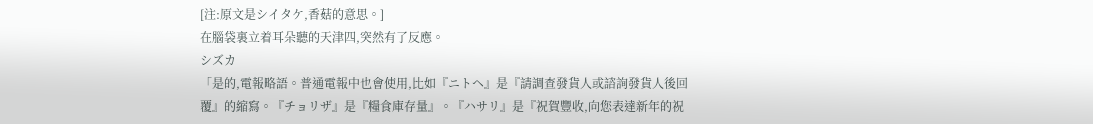[注:原文是シイタケ,香菇的意思。]
在腦袋裏立着耳朵聽的天津四,突然有了反應。
シズカ
「是的,電報略語。普通電報中也會使用,比如『ニトヘ』是『請調查發貨人或諮詢發貨人後回覆』的縮寫。『チョリザ』是『糧食庫存量』。『ハサリ』是『祝賀豐收,向您表達新年的祝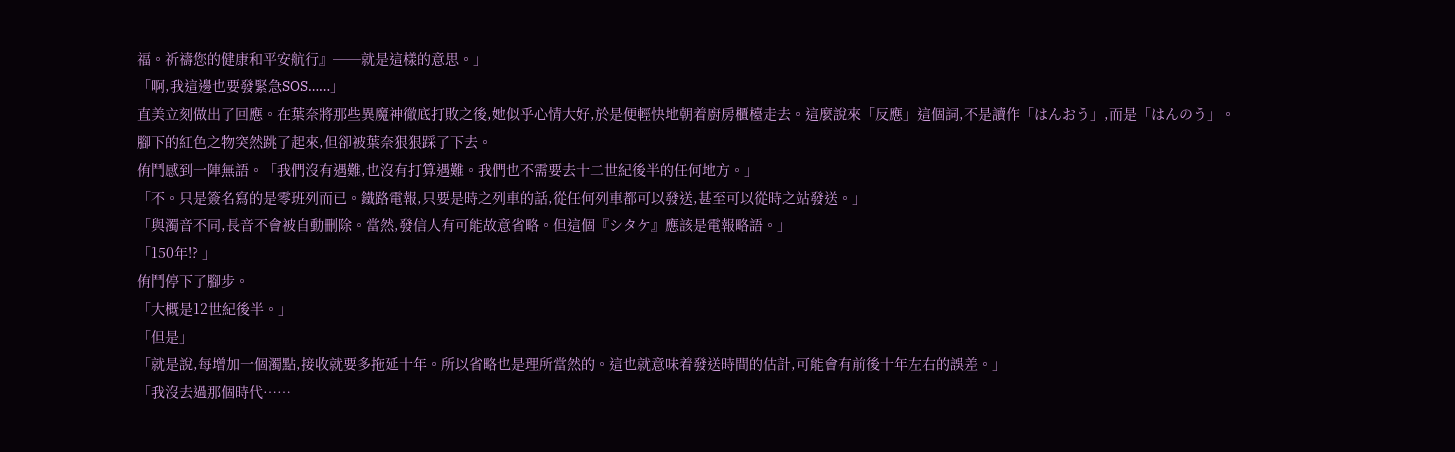福。祈禱您的健康和平安航行』──就是這樣的意思。」
「啊,我這邊也要發緊急SOS……」
直美立刻做出了回應。在葉奈將那些異魔神徹底打敗之後,她似乎心情大好,於是便輕快地朝着廚房櫃檯走去。這麼說來「反應」這個詞,不是讀作「はんおう」,而是「はんのう」。
腳下的紅色之物突然跳了起來,但卻被葉奈狠狠踩了下去。
侑鬥感到一陣無語。「我們沒有遇難,也沒有打算遇難。我們也不需要去十二世紀後半的任何地方。」
「不。只是簽名寫的是零班列而已。鐵路電報,只要是時之列車的話,從任何列車都可以發送,甚至可以從時之站發送。」
「與濁音不同,長音不會被自動刪除。當然,發信人有可能故意省略。但這個『シタケ』應該是電報略語。」
「150年!? 」
侑鬥停下了腳步。
「大概是12世紀後半。」
「但是」
「就是說,每增加一個濁點,接收就要多拖延十年。所以省略也是理所當然的。這也就意味着發送時間的估計,可能會有前後十年左右的誤差。」
「我沒去過那個時代……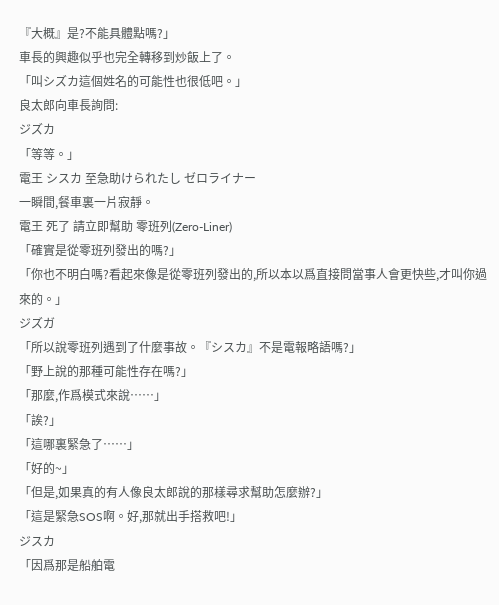『大概』是?不能具體點嗎?」
車長的興趣似乎也完全轉移到炒飯上了。
「叫シズカ這個姓名的可能性也很低吧。」
良太郎向車長詢問:
ジズカ
「等等。」
電王 シスカ 至急助けられたし ゼロライナー
一瞬間,餐車裏一片寂靜。
電王 死了 請立即幫助 零班列(Zero-Liner)
「確實是從零班列發出的嗎?」
「你也不明白嗎?看起來像是從零班列發出的,所以本以爲直接問當事人會更快些,才叫你過來的。」
ジズガ
「所以說零班列遇到了什麼事故。『シスカ』不是電報略語嗎?」
「野上說的那種可能性存在嗎?」
「那麼,作爲模式來說……」
「誒?」
「這哪裏緊急了……」
「好的~」
「但是,如果真的有人像良太郎說的那樣尋求幫助怎麼辦?」
「這是緊急SOS啊。好,那就出手搭救吧!」
ジスカ
「因爲那是船舶電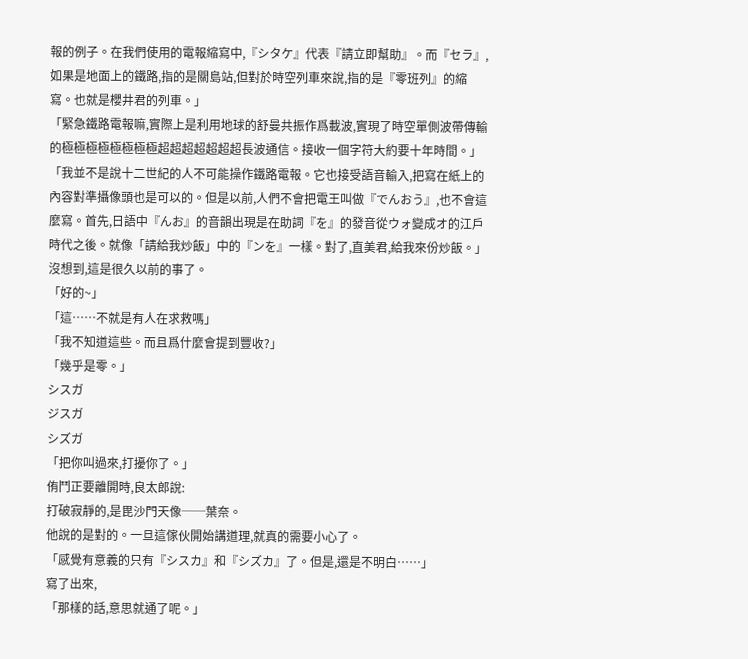報的例子。在我們使用的電報縮寫中,『シタケ』代表『請立即幫助』。而『セラ』,如果是地面上的鐵路,指的是關島站,但對於時空列車來說,指的是『零班列』的縮寫。也就是櫻井君的列車。」
「緊急鐵路電報嘛,實際上是利用地球的舒曼共振作爲載波,實現了時空單側波帶傳輸的極極極極極極極極超超超超超超超長波通信。接收一個字符大約要十年時間。」
「我並不是說十二世紀的人不可能操作鐵路電報。它也接受語音輸入,把寫在紙上的內容對準攝像頭也是可以的。但是以前,人們不會把電王叫做『でんおう』,也不會這麼寫。首先,日語中『んお』的音韻出現是在助詞『を』的發音從ウォ變成オ的江戶時代之後。就像「請給我炒飯」中的『ンを』一樣。對了,直美君,給我來份炒飯。」
沒想到,這是很久以前的事了。
「好的~」
「這……不就是有人在求救嗎」
「我不知道這些。而且爲什麼會提到豐收?」
「幾乎是零。」
シスガ
ジスガ
シズガ
「把你叫過來,打擾你了。」
侑鬥正要離開時,良太郎說:
打破寂靜的,是毘沙門天像──葉奈。
他說的是對的。一旦這傢伙開始講道理,就真的需要小心了。
「感覺有意義的只有『シスカ』和『シズカ』了。但是,還是不明白……」
寫了出來,
「那樣的話,意思就通了呢。」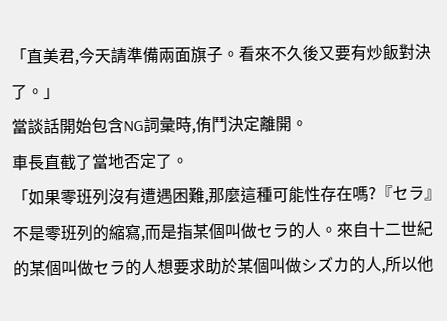「直美君,今天請準備兩面旗子。看來不久後又要有炒飯對決了。」
當談話開始包含NG詞彙時,侑鬥決定離開。
車長直截了當地否定了。
「如果零班列沒有遭遇困難,那麼這種可能性存在嗎?『セラ』不是零班列的縮寫,而是指某個叫做セラ的人。來自十二世紀的某個叫做セラ的人想要求助於某個叫做シズカ的人,所以他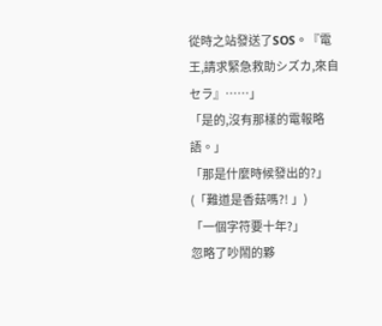從時之站發送了SOS。『電王,請求緊急救助シズカ,來自セラ』……」
「是的,沒有那樣的電報略語。」
「那是什麼時候發出的?」
(「難道是香菇嗎?! 」)
「一個字符要十年?」
忽略了吵鬧的夥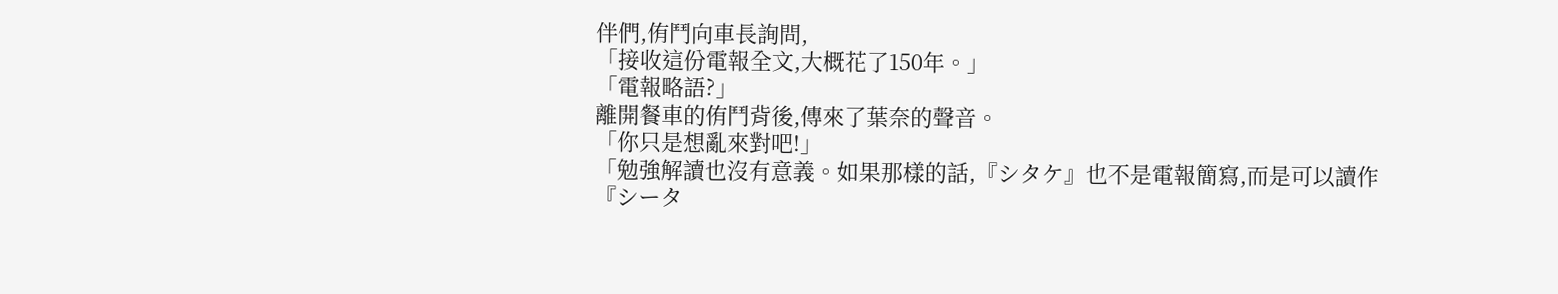伴們,侑鬥向車長詢問,
「接收這份電報全文,大概花了150年。」
「電報略語?」
離開餐車的侑鬥背後,傳來了葉奈的聲音。
「你只是想亂來對吧!」
「勉強解讀也沒有意義。如果那樣的話,『シタケ』也不是電報簡寫,而是可以讀作『シータ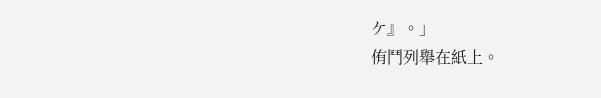ケ』。」
侑鬥列舉在紙上。